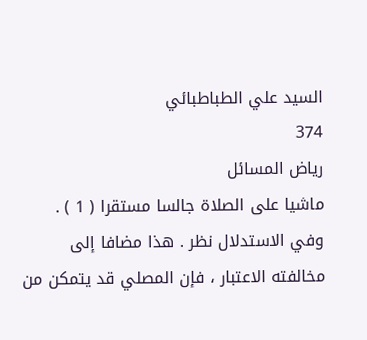السيد علي الطباطبائي
374
رياض المسائل
ماشيا على الصلاة جالسا مستقرا ( 1 ) . وفي الاستدلال نظر . هذا مضافا إلى مخالفته الاعتبار ، فإن المصلي قد يتمكن من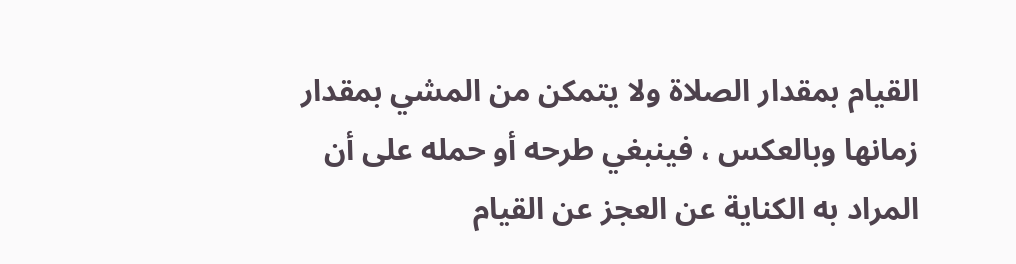القيام بمقدار الصلاة ولا يتمكن من المشي بمقدار زمانها وبالعكس ، فينبغي طرحه أو حمله على أن المراد به الكناية عن العجز عن القيام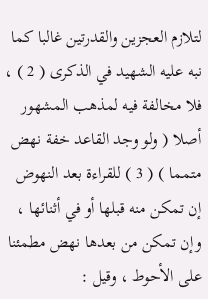لتلازم العجزين والقدرتين غالبا كما نبه عليه الشهيد في الذكرى ( 2 ) ، فلا مخالفة فيه لمذهب المشهور أصلا ( ولو وجد القاعد خفة نهض متمما ) ( 3 ) للقراءة بعد النهوض إن تمكن منه قبلها أو في أثنائها ، وإن تمكن من بعدها نهض مطمئنا على الأحوط ، وقيل :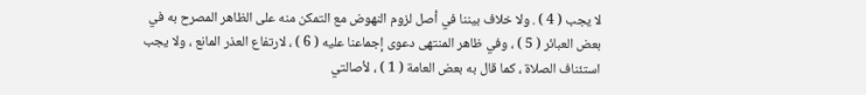لا يجب ( 4 ) . ولا خلاف بيننا في أصل لزوم النهوض مع التمكن منه على الظاهر المصرح به في بعض العبائر ( 5 ) ، وفي ظاهر المنتهى دعوى إجماعنا عليه ( 6 ) ، لارتفاع العذر المانع ، ولا يجب استئناف الصلاة ، كما قال به بعض العامة ( 1 ) ، لأصالتي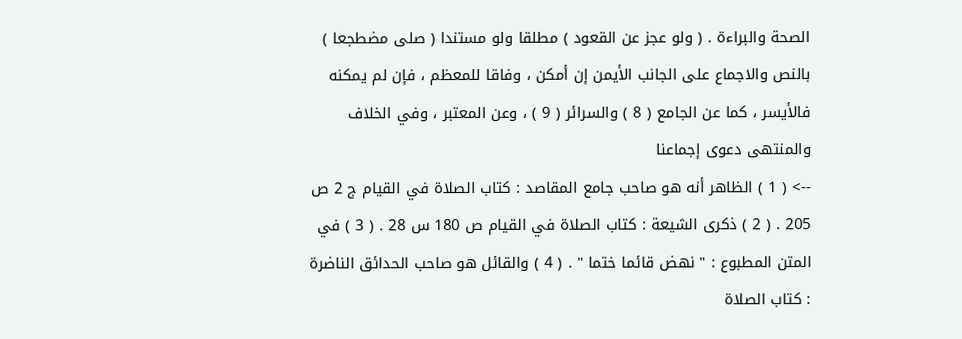الصحة والبراءة . ( ولو عجز عن القعود ) مطلقا ولو مستندا ( صلى مضطجعا ) بالنص والاجماع على الجانب الأيمن إن أمكن ، وفاقا للمعظم ، فإن لم يمكنه فالأيسر ، كما عن الجامع ( 8 ) والسرائر ( 9 ) ، وعن المعتبر ، وفي الخلاف والمنتهى دعوى إجماعنا
--> ( 1 ) الظاهر أنه هو صاحب جامع المقاصد : كتاب الصلاة في القيام ج 2 ص 205 . ( 2 ) ذكرى الشيعة : كتاب الصلاة في القيام ص 180 س 28 . ( 3 ) في المتن المطبوع : " نهض قائما ختما " . ( 4 ) والقائل هو صاحب الحدائق الناضرة : كتاب الصلاة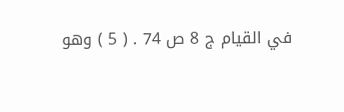في القيام ج 8 ص 74 . ( 5 ) وهو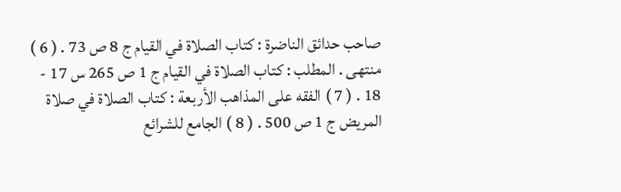صاحب حدائق الناضرة : كتاب الصلاة في القيام ج 8 ص 73 . ( 6 ) منتهى . المطلب : كتاب الصلاة في القيام ج 1 ص 265 س 17 - 18 . ( 7 ) الفقه على المذاهب الأربعة : كتاب الصلاة في صلاة المريض ج 1 ص 500 . ( 8 ) الجامع للشرائع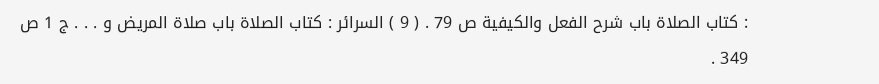: كتاب الصلاة باب شرح الفعل والكيفية ص 79 . ( 9 ) السرائر : كتاب الصلاة باب صلاة المريض و . . . ج 1 ص 349 .